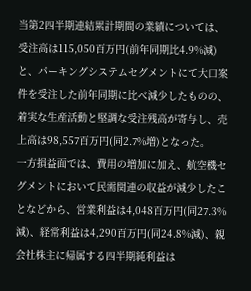当第2四半期連結累計期間の業績については、受注高は115,050百万円(前年同期比4.9%減)と、パーキングシステムセグメントにて大口案件を受注した前年同期に比べ減少したものの、着実な生産活動と堅調な受注残高が寄与し、売上高は98,557百万円(同2.7%増)となった。
一方損益面では、費用の増加に加え、航空機セグメントにおいて民需関連の収益が減少したことなどから、営業利益は4,048百万円(同27.3%減)、経常利益は4,290百万円(同24.8%減)、親会社株主に帰属する四半期純利益は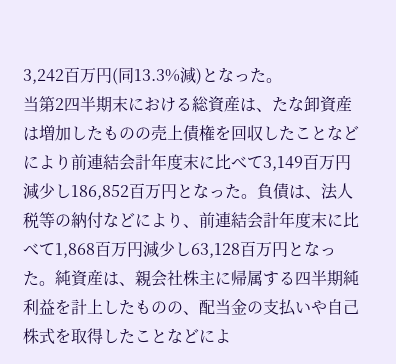3,242百万円(同13.3%減)となった。
当第2四半期末における総資産は、たな卸資産は増加したものの売上債権を回収したことなどにより前連結会計年度末に比べて3,149百万円減少し186,852百万円となった。負債は、法人税等の納付などにより、前連結会計年度末に比べて1,868百万円減少し63,128百万円となった。純資産は、親会社株主に帰属する四半期純利益を計上したものの、配当金の支払いや自己株式を取得したことなどによ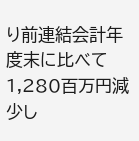り前連結会計年度末に比べて1,280百万円減少し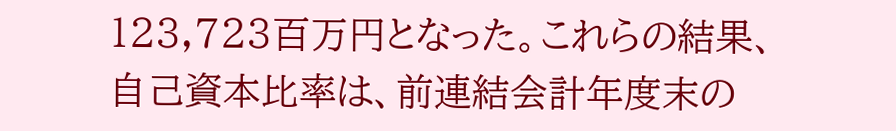123,723百万円となった。これらの結果、自己資本比率は、前連結会計年度末の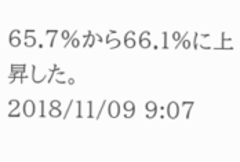65.7%から66.1%に上昇した。
2018/11/09 9:07